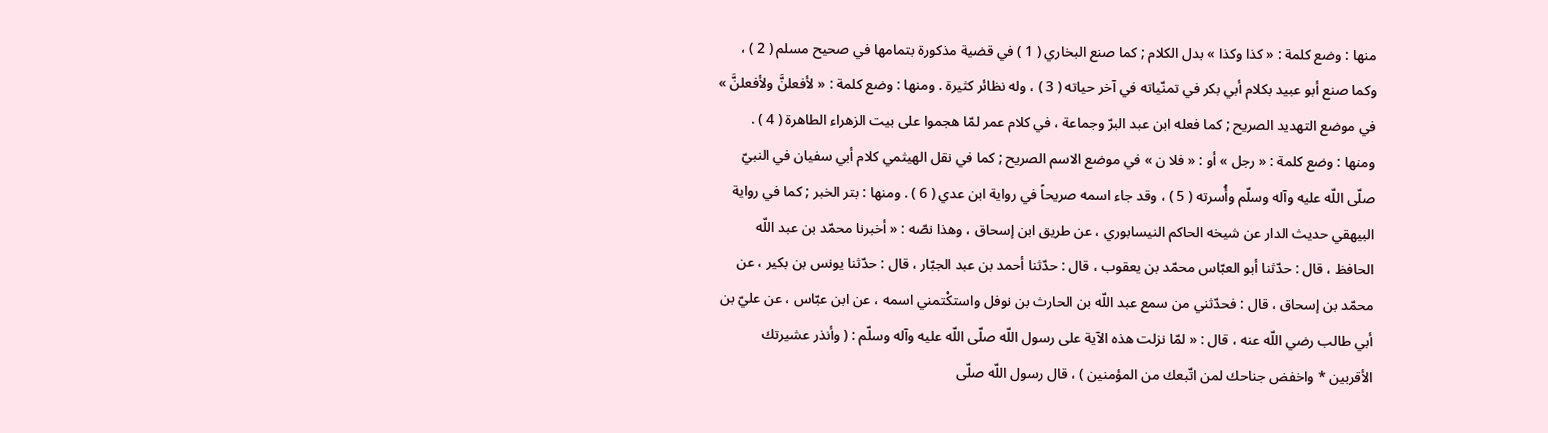منها : وضع كلمة : « كذا وكذا » بدل الكلام ; كما صنع البخاري ( 1 ) في قضية مذكورة بتمامها في صحيح مسلم ( 2 ) ، وكما صنع أبو عبيد بكلام أبي بكر في تمنّياته في آخر حياته ( 3 ) ، وله نظائر كثيرة . ومنها : وضع كلمة : « لأفعلنَّ ولأفعلنَّ » في موضع التهديد الصريح ; كما فعله ابن عبد البرّ وجماعة ، في كلام عمر لمّا هجموا على بيت الزهراء الطاهرة ( 4 ) . ومنها : وضع كلمة : « رجل » أو : « فلا ن » في موضع الاسم الصريح ; كما في نقل الهيثمي كلام أبي سفيان في النبيّ صلّى اللّه عليه وآله وسلّم وأُسرته ( 5 ) ، وقد جاء اسمه صريحاً في رواية ابن عدي ( 6 ) . ومنها : بتر الخبر ; كما في رواية البيهقي حديث الدار عن شيخه الحاكم النيسابوري ، عن طريق ابن إسحاق ، وهذا نصّه : « أخبرنا محمّد بن عبد اللّه الحافظ ، قال : حدّثنا أبو العبّاس محمّد بن يعقوب ، قال : حدّثنا أحمد بن عبد الجبّار ، قال : حدّثنا يونس بن بكير ، عن محمّد بن إسحاق ، قال : فحدّثني من سمع عبد اللّه بن الحارث بن نوفل واستكْتمني اسمه ، عن ابن عبّاس ، عن عليّ بن أبي طالب رضي اللّه عنه ، قال : « لمّا نزلت هذه الآية على رسول اللّه صلّى اللّه عليه وآله وسلّم : ( وأنذر عشيرتك الأقربين * واخفض جناحك لمن اتّبعك من المؤمنين ) ، قال رسول اللّه صلّى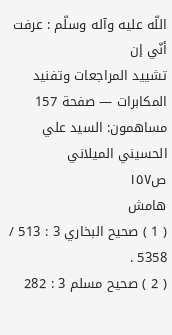اللّه عليه وآله وسلّم : عرفت أنّي إن
تشييد المراجعات وتفنيد المكابرات — صفحة 157
مساهمون: السيد علي الحسيني الميلاني
ص١٥٧
هامش
( 1 ) صحيح البخاري 3 : 513 / 5358 .
( 2 ) صحيح مسلم 3 : 282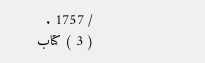/ 1757 .
( 3 ) كتاب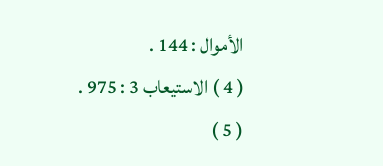الأموال : 144 .
( 4 ) الاستيعاب 3 : 975 .
( 5 )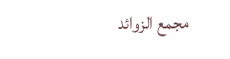مجمع الزوائد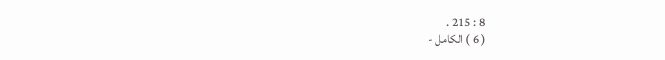8 : 215 .
( 6 ) الكامل -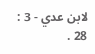لابن عدي - 3 : 28 .